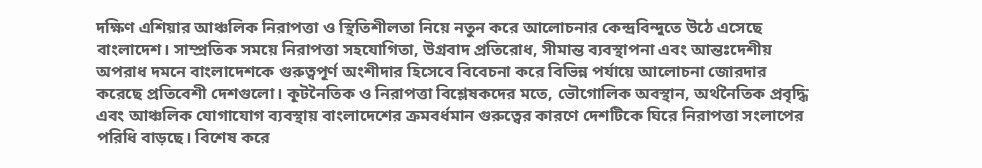দক্ষিণ এশিয়ার আঞ্চলিক নিরাপত্তা ও স্থিতিশীলতা নিয়ে নতুন করে আলোচনার কেন্দ্রবিন্দুতে উঠে এসেছে বাংলাদেশ। সাম্প্রতিক সময়ে নিরাপত্তা সহযোগিতা, উগ্রবাদ প্রতিরোধ, সীমান্ত ব্যবস্থাপনা এবং আন্তঃদেশীয় অপরাধ দমনে বাংলাদেশকে গুরুত্বপূর্ণ অংশীদার হিসেবে বিবেচনা করে বিভিন্ন পর্যায়ে আলোচনা জোরদার করেছে প্রতিবেশী দেশগুলো। কূটনৈতিক ও নিরাপত্তা বিশ্লেষকদের মতে, ভৌগোলিক অবস্থান, অর্থনৈতিক প্রবৃদ্ধি এবং আঞ্চলিক যোগাযোগ ব্যবস্থায় বাংলাদেশের ক্রমবর্ধমান গুরুত্বের কারণে দেশটিকে ঘিরে নিরাপত্তা সংলাপের পরিধি বাড়ছে। বিশেষ করে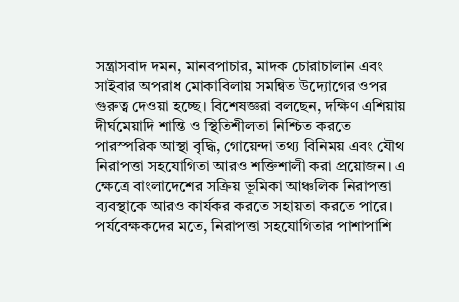সন্ত্রাসবাদ দমন, মানবপাচার, মাদক চোরাচালান এবং সাইবার অপরাধ মোকাবিলায় সমন্বিত উদ্যোগের ওপর গুরুত্ব দেওয়া হচ্ছে। বিশেষজ্ঞরা বলছেন, দক্ষিণ এশিয়ায় দীর্ঘমেয়াদি শান্তি ও স্থিতিশীলতা নিশ্চিত করতে পারস্পরিক আস্থা বৃদ্ধি, গোয়েন্দা তথ্য বিনিময় এবং যৌথ নিরাপত্তা সহযোগিতা আরও শক্তিশালী করা প্রয়োজন। এ ক্ষেত্রে বাংলাদেশের সক্রিয় ভূমিকা আঞ্চলিক নিরাপত্তা ব্যবস্থাকে আরও কার্যকর করতে সহায়তা করতে পারে। পর্যবেক্ষকদের মতে, নিরাপত্তা সহযোগিতার পাশাপাশি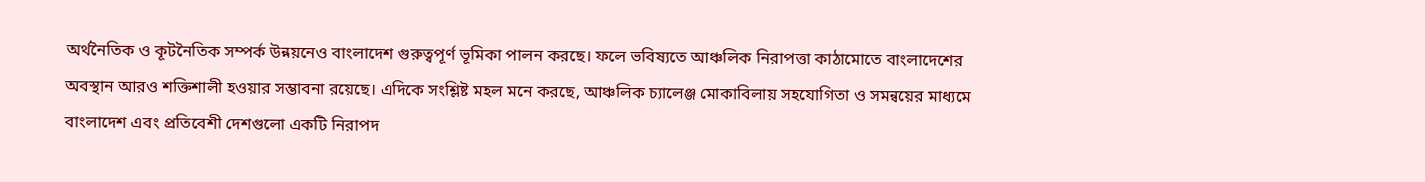অর্থনৈতিক ও কূটনৈতিক সম্পর্ক উন্নয়নেও বাংলাদেশ গুরুত্বপূর্ণ ভূমিকা পালন করছে। ফলে ভবিষ্যতে আঞ্চলিক নিরাপত্তা কাঠামোতে বাংলাদেশের অবস্থান আরও শক্তিশালী হওয়ার সম্ভাবনা রয়েছে। এদিকে সংশ্লিষ্ট মহল মনে করছে, আঞ্চলিক চ্যালেঞ্জ মোকাবিলায় সহযোগিতা ও সমন্বয়ের মাধ্যমে বাংলাদেশ এবং প্রতিবেশী দেশগুলো একটি নিরাপদ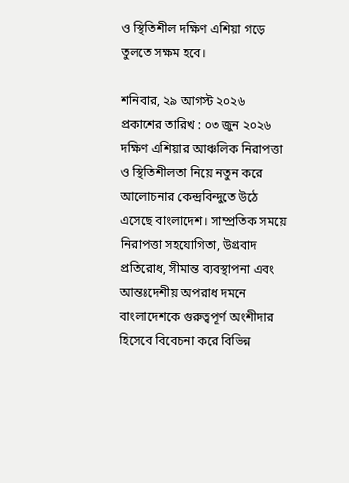ও স্থিতিশীল দক্ষিণ এশিয়া গড়ে তুলতে সক্ষম হবে।

শনিবার, ২৯ আগস্ট ২০২৬
প্রকাশের তারিখ : ০৩ জুন ২০২৬
দক্ষিণ এশিয়ার আঞ্চলিক নিরাপত্তা ও স্থিতিশীলতা নিয়ে নতুন করে আলোচনার কেন্দ্রবিন্দুতে উঠে এসেছে বাংলাদেশ। সাম্প্রতিক সময়ে নিরাপত্তা সহযোগিতা, উগ্রবাদ প্রতিরোধ, সীমান্ত ব্যবস্থাপনা এবং আন্তঃদেশীয় অপরাধ দমনে বাংলাদেশকে গুরুত্বপূর্ণ অংশীদার হিসেবে বিবেচনা করে বিভিন্ন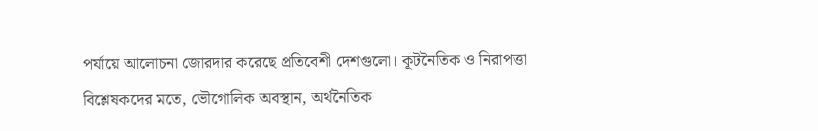পর্যায়ে আলোচনা জোরদার করেছে প্রতিবেশী দেশগুলো। কূটনৈতিক ও নিরাপত্তা বিশ্লেষকদের মতে, ভৌগোলিক অবস্থান, অর্থনৈতিক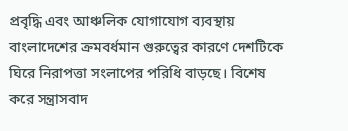প্রবৃদ্ধি এবং আঞ্চলিক যোগাযোগ ব্যবস্থায় বাংলাদেশের ক্রমবর্ধমান গুরুত্বের কারণে দেশটিকে ঘিরে নিরাপত্তা সংলাপের পরিধি বাড়ছে। বিশেষ করে সন্ত্রাসবাদ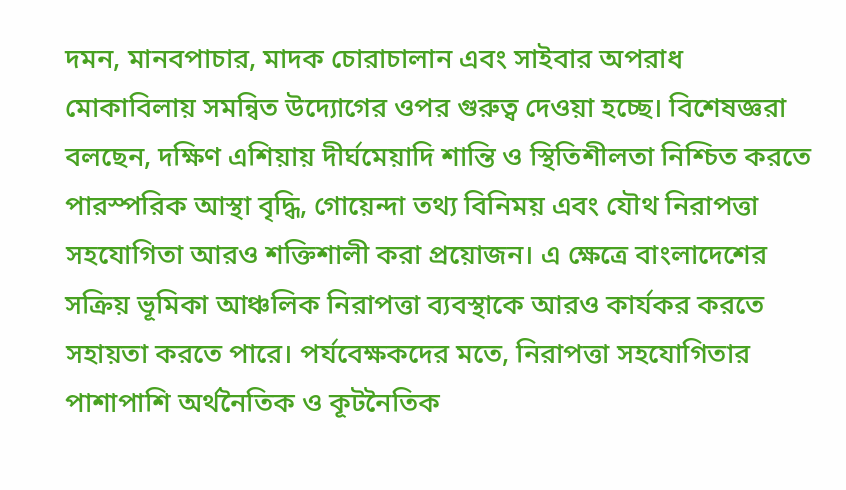দমন, মানবপাচার, মাদক চোরাচালান এবং সাইবার অপরাধ মোকাবিলায় সমন্বিত উদ্যোগের ওপর গুরুত্ব দেওয়া হচ্ছে। বিশেষজ্ঞরা বলছেন, দক্ষিণ এশিয়ায় দীর্ঘমেয়াদি শান্তি ও স্থিতিশীলতা নিশ্চিত করতে পারস্পরিক আস্থা বৃদ্ধি, গোয়েন্দা তথ্য বিনিময় এবং যৌথ নিরাপত্তা সহযোগিতা আরও শক্তিশালী করা প্রয়োজন। এ ক্ষেত্রে বাংলাদেশের সক্রিয় ভূমিকা আঞ্চলিক নিরাপত্তা ব্যবস্থাকে আরও কার্যকর করতে সহায়তা করতে পারে। পর্যবেক্ষকদের মতে, নিরাপত্তা সহযোগিতার পাশাপাশি অর্থনৈতিক ও কূটনৈতিক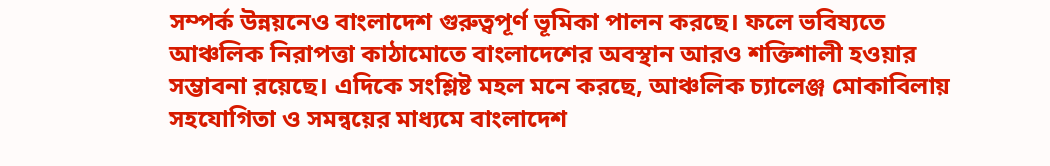সম্পর্ক উন্নয়নেও বাংলাদেশ গুরুত্বপূর্ণ ভূমিকা পালন করছে। ফলে ভবিষ্যতে আঞ্চলিক নিরাপত্তা কাঠামোতে বাংলাদেশের অবস্থান আরও শক্তিশালী হওয়ার সম্ভাবনা রয়েছে। এদিকে সংশ্লিষ্ট মহল মনে করছে, আঞ্চলিক চ্যালেঞ্জ মোকাবিলায় সহযোগিতা ও সমন্বয়ের মাধ্যমে বাংলাদেশ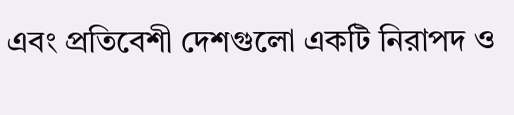এবং প্রতিবেশী দেশগুলো একটি নিরাপদ ও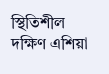স্থিতিশীল দক্ষিণ এশিয়া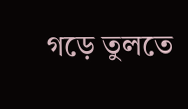গড়ে তুলতে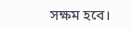সক্ষম হবে।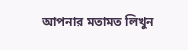আপনার মতামত লিখুন